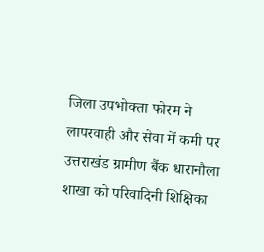जिला उपभोक्ता फोरम ने लापरवाही और सेवा में कमी पर उत्तराखंड ग्रामीण बैंक धारानौला शाखा को परिवादिनी शिक्षिका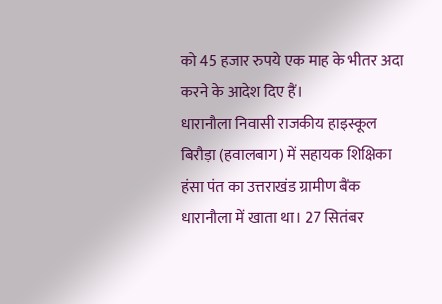को 45 हजार रुपये एक माह के भीतर अदा करने के आदेश दिए हैं।
धारानौला निवासी राजकीय हाइस्कूल बिरौड़ा (हवालबाग) में सहायक शिक्षिका हंसा पंत का उत्तराखंड ग्रामीण बैंक धारानौला में खाता था। 27 सितंबर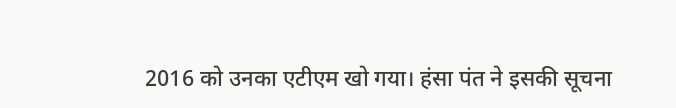2016 को उनका एटीएम खो गया। हंसा पंत ने इसकी सूचना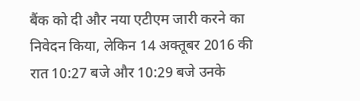बैंक को दी और नया एटीएम जारी करने का निवेदन किया, लेकिन 14 अक्तूबर 2016 की रात 10:27 बजे और 10:29 बजे उनके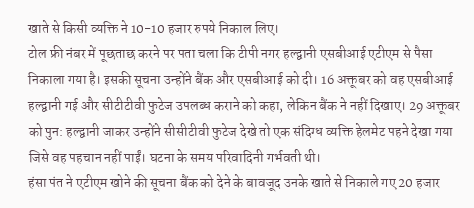खाते से किसी व्यक्ति ने 10-10 हजार रुपये निकाल लिए।
टोल फ्री नंबर में पूछताछ करने पर पता चला कि टीपी नगर हल्द्वानी एसबीआई एटीएम से पैसा निकाला गया है। इसकी सूचना उन्होंने बैंक और एसबीआई को दी। 16 अक्तूबर को वह एसबीआई हल्द्वानी गई और सीटीटीवी फुटेज उपलब्ध कराने को कहा, लेकिन बैंक ने नहीं दिखाए। 29 अक्तूबर को पुन: हल्द्वानी जाकर उन्होंने सीसीटीवी फुटेज देखे तो एक संदिग्ध व्यक्ति हेलमेट पहने देखा गया जिसे वह पहचान नहीं पाईं। घटना के समय परिवादिनी गर्भवती थी।
हंसा पंत ने एटीएम खोने की सूचना बैंक को देने के बावजूद उनके खाते से निकाले गए 20 हजार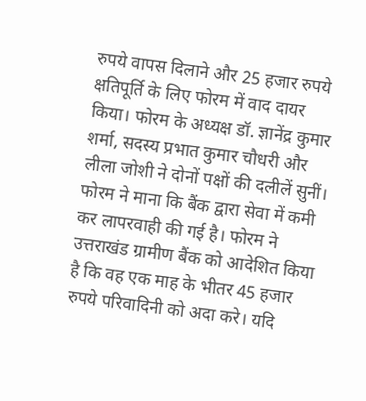रुपये वापस दिलाने और 25 हजार रुपये क्षतिपूर्ति के लिए फोरम में वाद दायर किया। फोरम के अध्यक्ष डॉ. ज्ञानेंद्र कुमार शर्मा, सदस्य प्रभात कुमार चौधरी और लीला जोशी ने दोनों पक्षों की दलीलें सुनीं।
फोरम ने माना कि बैंक द्वारा सेवा में कमी कर लापरवाही की गई है। फोरम ने उत्तराखंड ग्रामीण बैंक को आदेशित किया है कि वह एक माह के भीतर 45 हजार रुपये परिवादिनी को अदा करे। यदि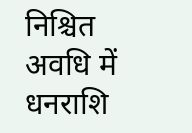निश्चित अवधि में धनराशि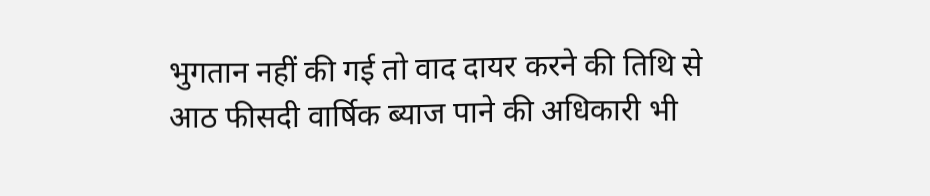भुगतान नहीं की गई तो वाद दायर करने की तिथि से आठ फीसदी वार्षिक ब्याज पाने की अधिकारी भी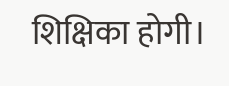शिक्षिका होगी।